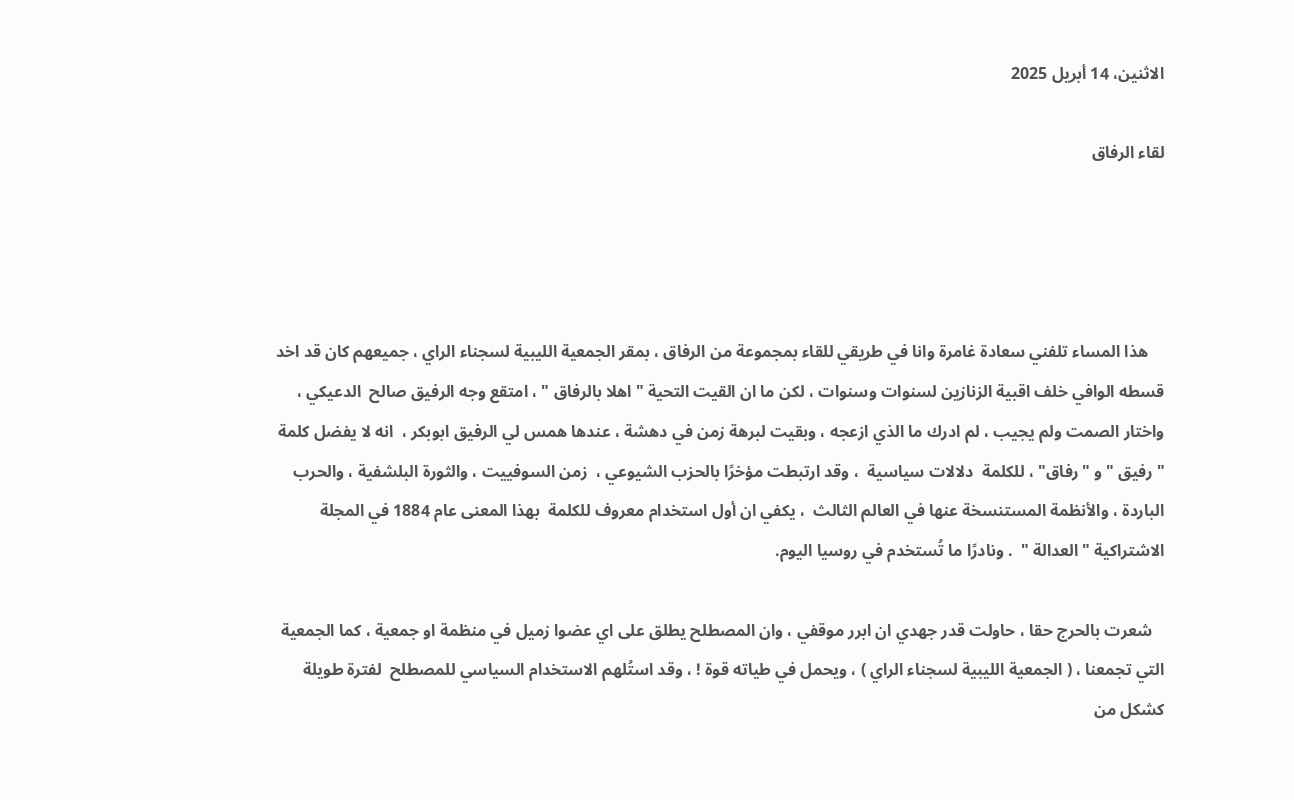الاثنين، 14 أبريل 2025

لقاء الرفاق




    هذا المساء تلفني سعادة غامرة وانا في طريقي للقاء بمجموعة من الرفاق ، بمقر الجمعية الليبية لسجناء الراي ، جميعهم كان قد اخد قسطه الوافي خلف اقبية الزنازين لسنوات وسنوات ، لكن ما ان القيت التحية " اهلا بالرفاق " ، امتقع وجه الرفيق صالح  الدعيكي ، واختار الصمت ولم يجيب ، لم ادرك ما الذي ازعجه ، وبقيت لبرهة زمن في دهشة ، عندها همس لي الرفيق ابوبكر ،  انه لا يفضل كلمة " رفيق " و "رفاق" ، للكلمة  دلالات سياسية  ، وقد ارتبطت مؤخرًا بالحزب الشيوعي ،  زمن السوفييت ، والثورة البلشفية ، والحرب الباردة ، والأنظمة المستنسخة عنها في العالم الثالث  ، يكفي ان أول استخدام معروف للكلمة  بهذا المعنى عام 1884 في المجلة الاشتراكية " العدالة "  . ونادرًا ما تُستخدم في روسيا اليوم.

   شعرت بالحرج حقا ، حاولت قدر جهدي ان ابرر موقفي ، وان المصطلح يطلق على اي عضوا زميل في منظمة او جمعية ، كما الجمعية التي تجمعنا ، ( الجمعية الليبية لسجناء الراي ) ، ويحمل في طياته قوة ! ، وقد استُلهم الاستخدام السياسي للمصطلح  لفترة طويلة كشكل من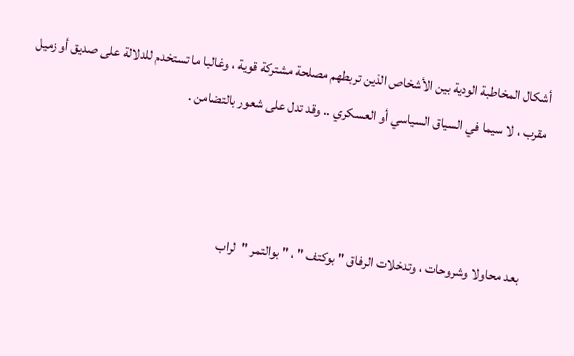أشكال المخاطبة الودية بين الأشخاص الذين تربطهم مصلحة مشتركة قوية ، وغالبا ما تستخدم للدلالة على صديق أو زميل مقرب ، لا سيما في السياق السياسي أو العسكري .. وقد تدل على شعور بالتضامن .



     بعد محاولا وشروحات ، وتدخلات الرفاق " بوكتف " ، " بوالتمر "  لراب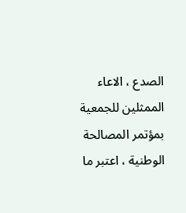الصدع ، الاعاء الممثلين للجمعية بمؤتمر المصالحة الوطنية ، اعتبر ما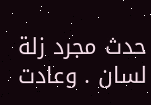حدث مجرد زلة لسان . وعادت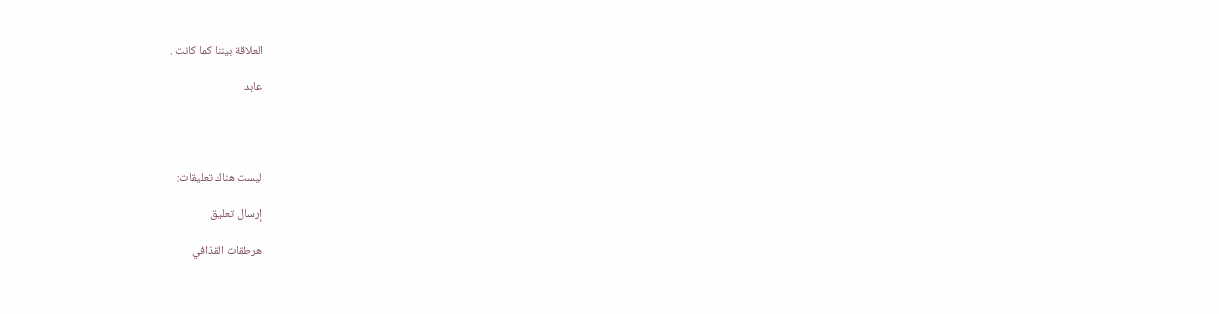العلاقة بيننا كما كانت .

عابد




ليست هناك تعليقات:

إرسال تعليق

هرطقات القذافي